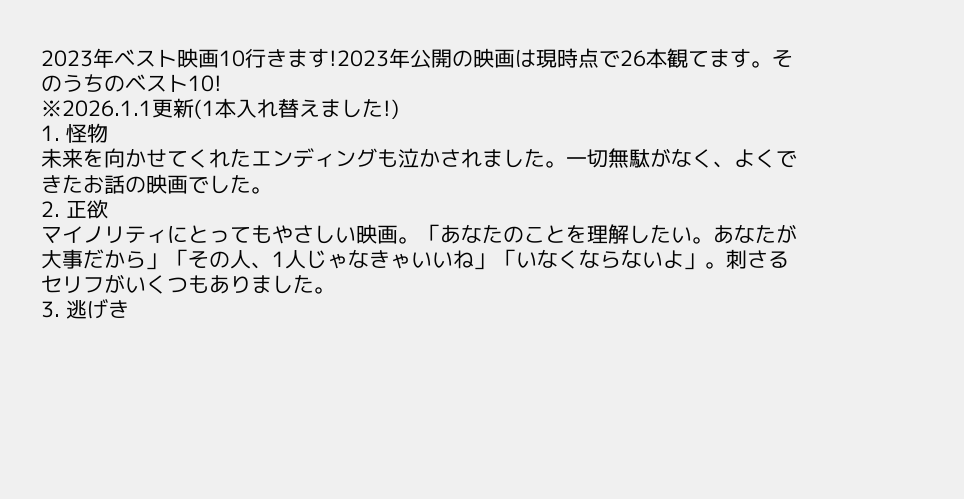2023年ベスト映画10行きます!2023年公開の映画は現時点で26本観てます。そのうちのベスト10!
※2026.1.1更新(1本入れ替えました!)
1. 怪物
未来を向かせてくれたエンディングも泣かされました。一切無駄がなく、よくできたお話の映画でした。
2. 正欲
マイノリティにとってもやさしい映画。「あなたのことを理解したい。あなたが大事だから」「その人、1人じゃなきゃいいね」「いなくならないよ」。刺さるセリフがいくつもありました。
3. 逃げき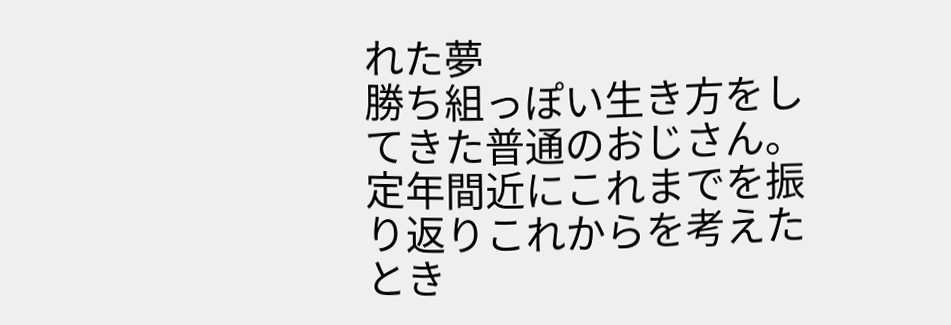れた夢
勝ち組っぽい生き方をしてきた普通のおじさん。定年間近にこれまでを振り返りこれからを考えたとき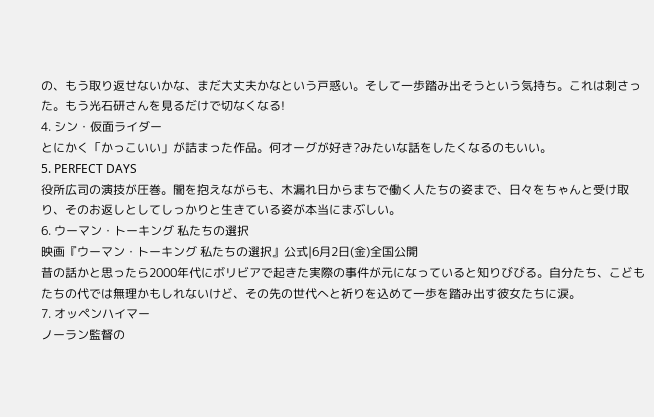の、もう取り返せないかな、まだ大丈夫かなという戸惑い。そして一歩踏み出そうという気持ち。これは刺さった。もう光石研さんを見るだけで切なくなる!
4. シン・仮面ライダー
とにかく「かっこいい」が詰まった作品。何オーグが好き?みたいな話をしたくなるのもいい。
5. PERFECT DAYS
役所広司の演技が圧巻。闇を抱えながらも、木漏れ日からまちで働く人たちの姿まで、日々をちゃんと受け取り、そのお返しとしてしっかりと生きている姿が本当にまぶしい。
6. ウーマン・トーキング 私たちの選択
映画『ウーマン・トーキング 私たちの選択』公式|6月2日(金)全国公開
昔の話かと思ったら2000年代にボリビアで起きた実際の事件が元になっていると知りびびる。自分たち、こどもたちの代では無理かもしれないけど、その先の世代へと祈りを込めて一歩を踏み出す彼女たちに涙。
7. オッペンハイマー
ノーラン監督の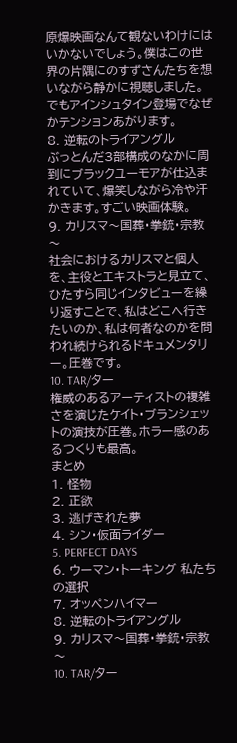原爆映画なんて観ないわけにはいかないでしょう。僕はこの世界の片隅にのすずさんたちを想いながら静かに視聴しました。でもアインシュタイン登場でなぜかテンションあがります。
8. 逆転のトライアングル
ぶっとんだ3部構成のなかに周到にブラックユーモアが仕込まれていて、爆笑しながら冷や汗かきます。すごい映画体験。
9. カリスマ〜国葬・拳銃・宗教〜
社会におけるカリスマと個人を、主役とエキストラと見立て、ひたすら同じインタビューを繰り返すことで、私はどこへ行きたいのか、私は何者なのかを問われ続けられるドキュメンタリー。圧巻です。
10. TAR/ター
権威のあるアーティストの複雑さを演じたケイト・ブランシェットの演技が圧巻。ホラー感のあるつくりも最高。
まとめ
1. 怪物
2. 正欲
3. 逃げきれた夢
4. シン・仮面ライダー
5. PERFECT DAYS
6. ウーマン・トーキング 私たちの選択
7. オッペンハイマー
8. 逆転のトライアングル
9. カリスマ〜国葬・拳銃・宗教〜
10. TAR/ター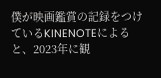僕が映画鑑賞の記録をつけているKINENOTEによると、2023年に観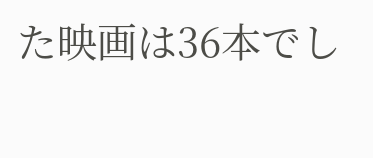た映画は36本でし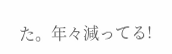た。年々減ってる!